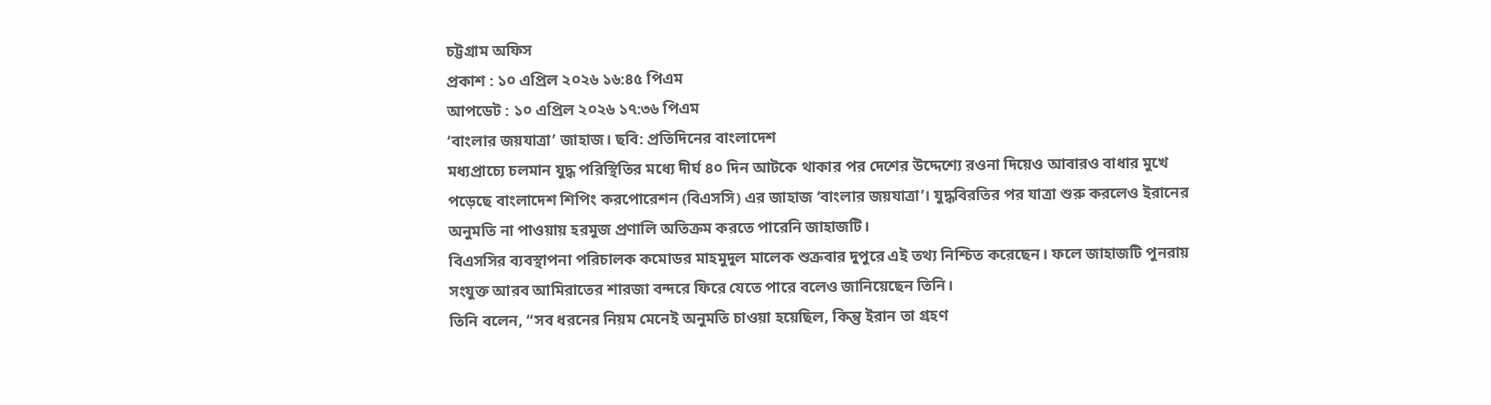চট্টগ্রাম অফিস
প্রকাশ : ১০ এপ্রিল ২০২৬ ১৬:৪৫ পিএম
আপডেট : ১০ এপ্রিল ২০২৬ ১৭:৩৬ পিএম
‘বাংলার জয়যাত্রা’ জাহাজ। ছবি: প্রতিদিনের বাংলাদেশ
মধ্যপ্রাচ্যে চলমান যুদ্ধ পরিস্থিতির মধ্যে দীর্ঘ ৪০ দিন আটকে থাকার পর দেশের উদ্দেশ্যে রওনা দিয়েও আবারও বাধার মুখে পড়েছে বাংলাদেশ শিপিং করপোরেশন (বিএসসি) এর জাহাজ ‘বাংলার জয়যাত্রা’। যুদ্ধবিরতির পর যাত্রা শুরু করলেও ইরানের অনুমতি না পাওয়ায় হরমুজ প্রণালি অতিক্রম করতে পারেনি জাহাজটি।
বিএসসির ব্যবস্থাপনা পরিচালক কমোডর মাহমুদুল মালেক শুক্রবার দুপুরে এই তথ্য নিশ্চিত করেছেন। ফলে জাহাজটি পুনরায় সংযুক্ত আরব আমিরাতের শারজা বন্দরে ফিরে যেতে পারে বলেও জানিয়েছেন তিনি।
তিনি বলেন, “সব ধরনের নিয়ম মেনেই অনুমতি চাওয়া হয়েছিল, কিন্তু ইরান তা গ্রহণ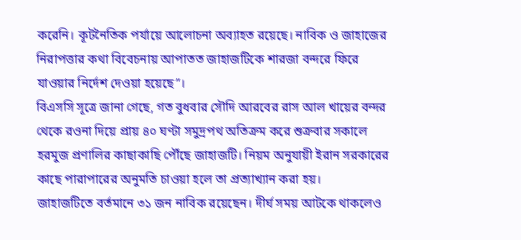করেনি। কূটনৈতিক পর্যায়ে আলোচনা অব্যাহত রয়েছে। নাবিক ও জাহাজের নিরাপত্তার কথা বিবেচনায় আপাতত জাহাজটিকে শারজা বন্দরে ফিরে যাওয়ার নির্দেশ দেওয়া হয়েছে”।
বিএসসি সূত্রে জানা গেছে, গত বুধবার সৌদি আরবের রাস আল খায়ের বন্দর থেকে রওনা দিয়ে প্রায় ৪০ ঘণ্টা সমুদ্রপথ অতিক্রম করে শুক্রবার সকালে হরমুজ প্রণালির কাছাকাছি পৌঁছে জাহাজটি। নিয়ম অনুযায়ী ইরান সরকারের কাছে পারাপারের অনুমতি চাওয়া হলে তা প্রত্যাখ্যান করা হয়।
জাহাজটিতে বর্তমানে ৩১ জন নাবিক রয়েছেন। দীর্ঘ সময় আটকে থাকলেও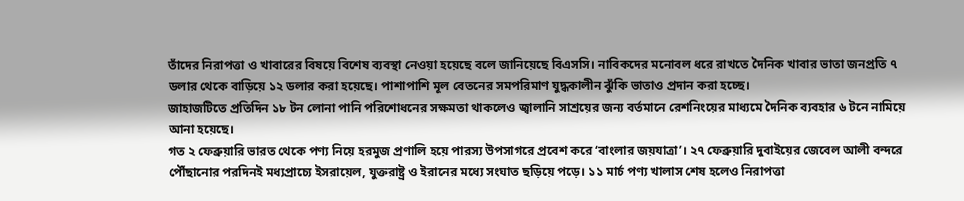তাঁদের নিরাপত্তা ও খাবারের বিষয়ে বিশেষ ব্যবস্থা নেওয়া হয়েছে বলে জানিয়েছে বিএসসি। নাবিকদের মনোবল ধরে রাখতে দৈনিক খাবার ভাতা জনপ্রতি ৭ ডলার থেকে বাড়িয়ে ১২ ডলার করা হয়েছে। পাশাপাশি মূল বেতনের সমপরিমাণ যুদ্ধকালীন ঝুঁকি ভাতাও প্রদান করা হচ্ছে।
জাহাজটিতে প্রতিদিন ১৮ টন লোনা পানি পরিশোধনের সক্ষমতা থাকলেও জ্বালানি সাশ্রয়ের জন্য বর্তমানে রেশনিংয়ের মাধ্যমে দৈনিক ব্যবহার ৬ টনে নামিয়ে আনা হয়েছে।
গত ২ ফেব্রুয়ারি ভারত থেকে পণ্য নিয়ে হরমুজ প্রণালি হয়ে পারস্য উপসাগরে প্রবেশ করে ‘বাংলার জয়যাত্রা’। ২৭ ফেব্রুয়ারি দুবাইয়ের জেবেল আলী বন্দরে পৌঁছানোর পরদিনই মধ্যপ্রাচ্যে ইসরায়েল, যুক্তরাষ্ট্র ও ইরানের মধ্যে সংঘাত ছড়িয়ে পড়ে। ১১ মার্চ পণ্য খালাস শেষ হলেও নিরাপত্তা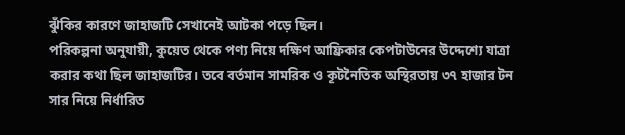ঝুঁকির কারণে জাহাজটি সেখানেই আটকা পড়ে ছিল।
পরিকল্পনা অনুযায়ী, কুয়েত থেকে পণ্য নিয়ে দক্ষিণ আফ্রিকার কেপটাউনের উদ্দেশ্যে যাত্রা করার কথা ছিল জাহাজটির। তবে বর্তমান সামরিক ও কূটনৈতিক অস্থিরতায় ৩৭ হাজার টন সার নিয়ে নির্ধারিত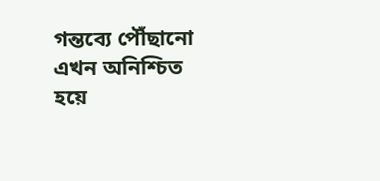গন্তব্যে পৌঁছানো এখন অনিশ্চিত হয়ে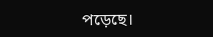পড়েছে।